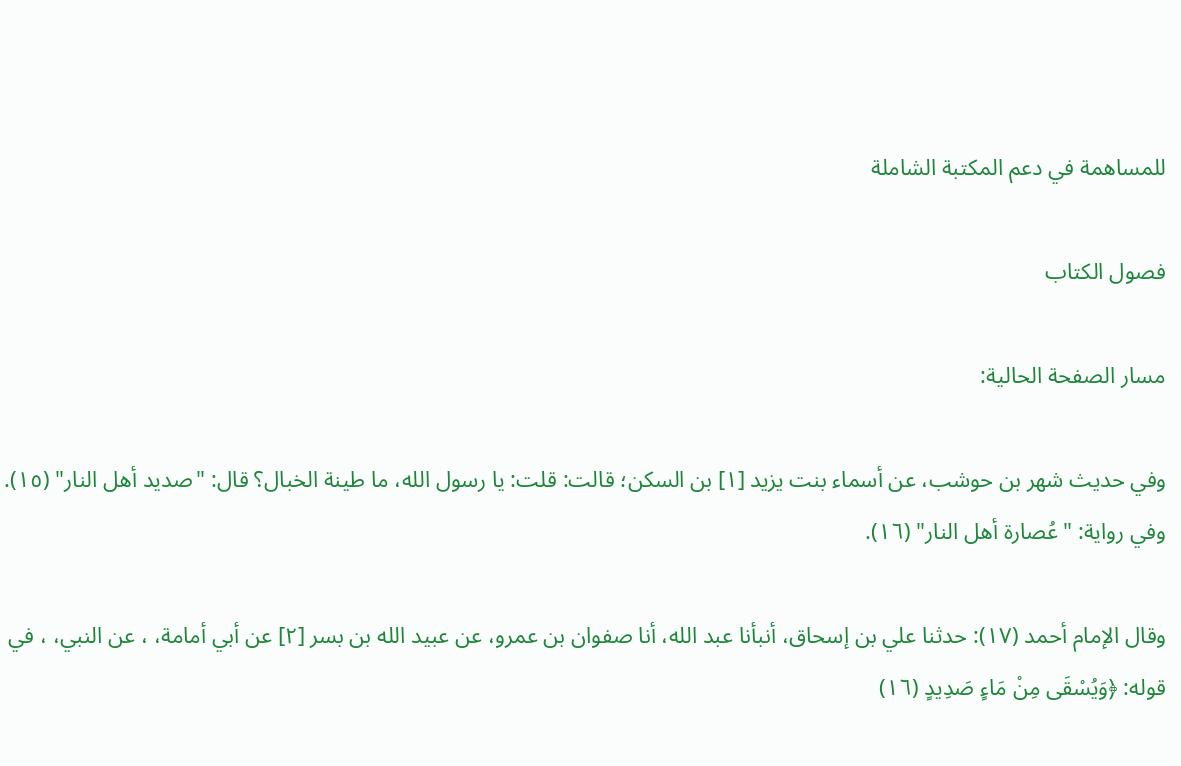للمساهمة في دعم المكتبة الشاملة

فصول الكتاب

مسار الصفحة الحالية:

وفي حديث شهر بن حوشب، عن أسماء بنت يزيد [١] بن السكن؛ قالت: قلت: يا رسول الله، ما طينة الخبال؟ قال: "صديد أهل النار" (١٥). وفي رواية: "عُصارة أهل النار" (١٦).

وقال الإمام أحمد (١٧): حدثنا علي بن إسحاق، أنبأنا عبد الله، أنا صفوان بن عمرو، عن عبيد الله بن بسر [٢] عن أبي أمامة، ، عن النبي، ، في قوله: ﴿وَيُسْقَى مِنْ مَاءٍ صَدِيدٍ (١٦)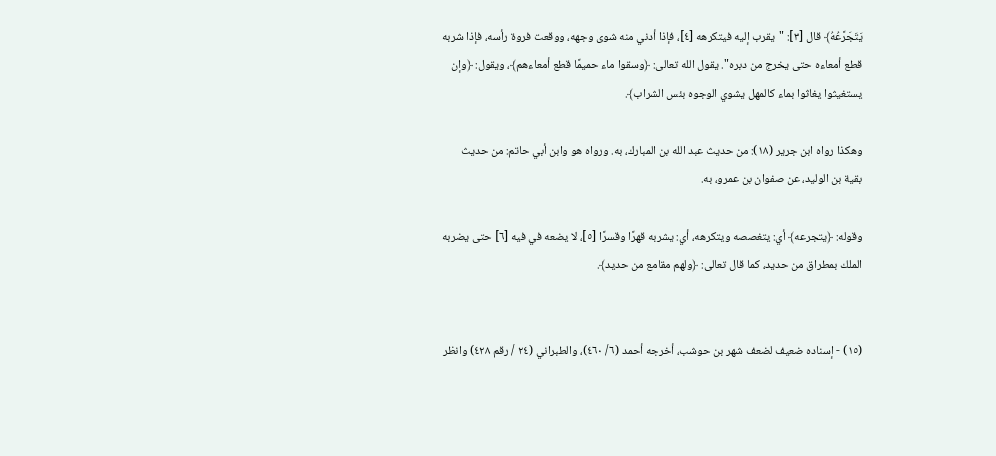يَتَجَرَّعُهُ﴾ قال [٣]: "يقرب إليه فيتكرهه [٤]، فإذا أدني منه شوى وجهه، ووقعت فروة رأسه، فإذا شربه قطع أمعاءه حتى يخرج من دبره". يقول الله تعالى: ﴿وسقوا ماء حميمًا قطع أمعاءهم﴾، ويقول: ﴿وإن يستغيثوا يغاثوا بماء كالمهل يشوي الوجوه بئس الشراب﴾.

وهكذا رواه ابن جرير (١٨): من حديث عبد الله بن المبارك، به. ورواه هو وابن أبي حاتم: من حديث بقية بن الوليد، عن صفوان بن عمرو، به.

وقوله: ﴿يتجرعه﴾ أي: يتغصصه ويتكرهه، أي: يشربه قهرًا وقسرًا [٥]، لا يضعه في فيه [٦] حتى يضربه الملك بمطراق من حديد، كما قال تعالى: ﴿ولهم مقامع من حديد﴾.


(١٥) - إسناده ضعيف لضعف شهر بن حوشب، أخرجه أحمد (٦/ ٤٦٠)، والطبراني (٢٤ / رقم ٤٢٨) وانظر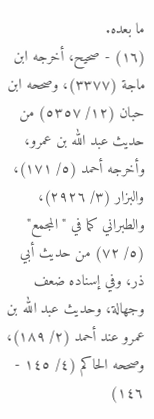ما بعده.
(١٦) - صحيح، أخرجه ابن ماجة (٣٣٧٧)، وصححه ابن حبان (١٢/ ٥٣٥٧) من حديث عبد الله بن عمرو، وأخرجه أحمد (٥/ ١٧١)، والبزار (٣/ ٢٩٢٦)، والطبراني كما في "المجمع" (٥/ ٧٢) من حديث أبي ذر، وفي إسناده ضعف وجهالة، وحديث عبد الله بن عمرو عند أحمد (٢/ ١٨٩)، وصححه الحاكم (٤/ ١٤٥ - ١٤٦)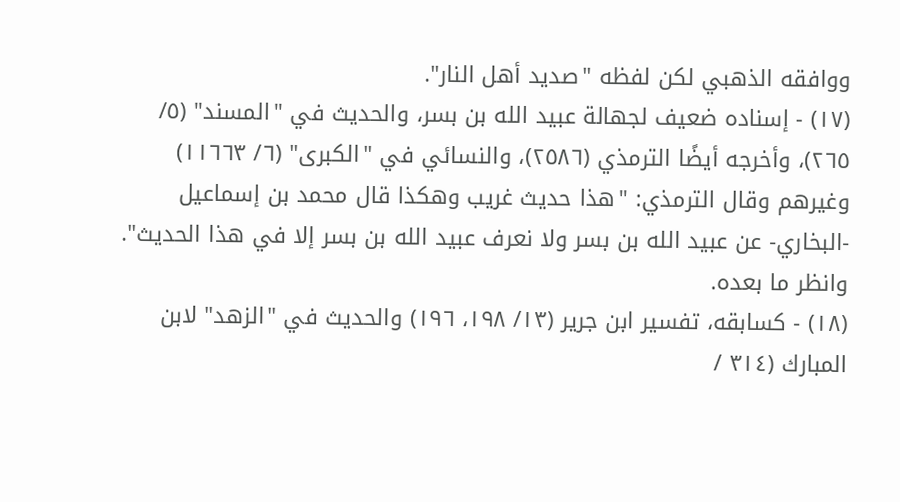ووافقه الذهبي لكن لفظه "صديد أهل النار".
(١٧) - إسناده ضعيف لجهالة عبيد الله بن بسر، والحديث في "المسند" (٥/ ٢٦٥)، وأخرجه أيضًا الترمذي (٢٥٨٦)، والنسائي في "الكبرى" (٦/ ١١٦٦٣) وغيرهم وقال الترمذي: "هذا حديث غريب وهكذا قال محمد بن إسماعيل -البخاري- عن عبيد الله بن بسر ولا نعرف عبيد الله بن بسر إلا في هذا الحديث". وانظر ما بعده.
(١٨) - كسابقه، تفسير ابن جرير (١٣/ ١٩٨، ١٩٦) والحديث في "الزهد" لابن المبارك (٣١٤ /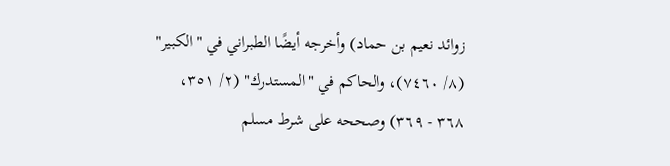زوائد نعيم بن حماد) وأخرجه أيضًا الطبراني في "الكبير" (٨/ ٧٤٦٠)، والحاكم في "المستدرك" (٢/ ٣٥١، ٣٦٨ - ٣٦٩) وصححه على شرط مسلم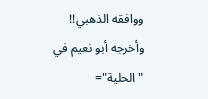ووافقه الذهبي!! وأخرجه أبو نعيم في "الحلية"=